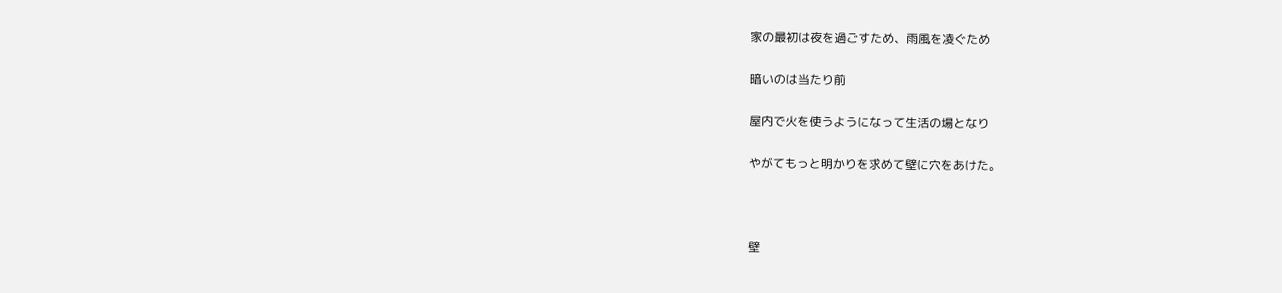家の最初は夜を過ごすため、雨風を凌ぐため

暗いのは当たり前

屋内で火を使うようになって生活の場となり

やがてもっと明かりを求めて壁に穴をあけた。



壁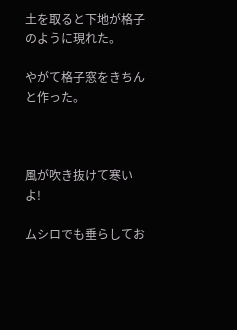土を取ると下地が格子のように現れた。

やがて格子窓をきちんと作った。



風が吹き抜けて寒いよ!

ムシロでも垂らしてお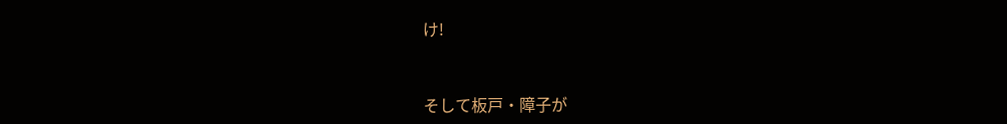け!



そして板戸・障子が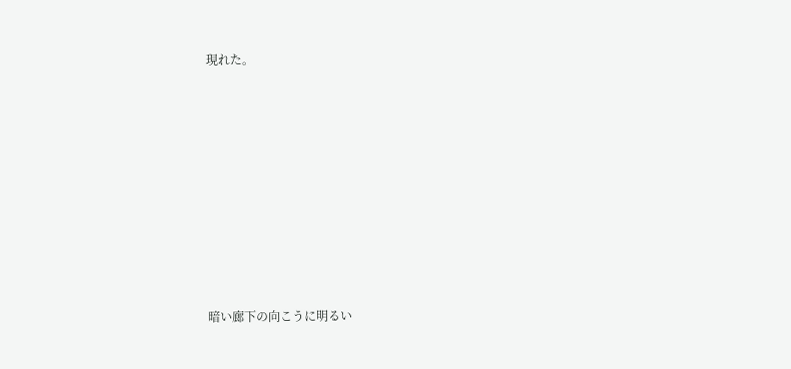現れた。













暗い廊下の向こうに明るい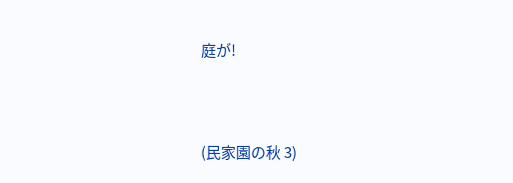庭が!



(民家園の秋 3)